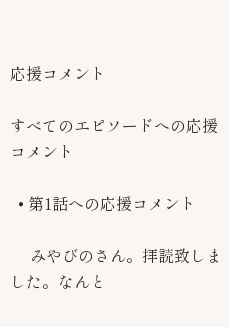応援コメント

すべてのエピソードへの応援コメント

  • 第1話への応援コメント

     みやびのさん。拝読致しました。なんと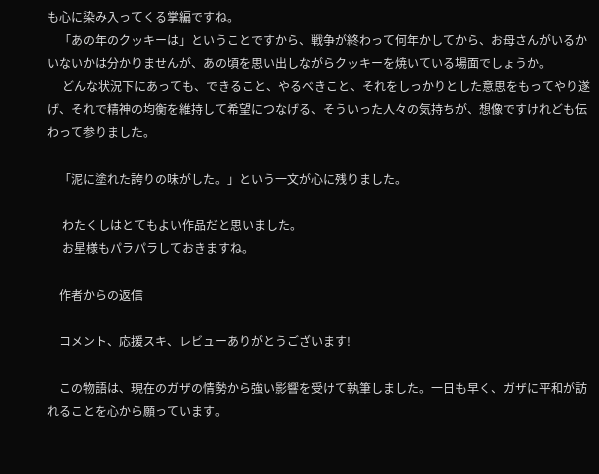も心に染み入ってくる掌編ですね。
    「あの年のクッキーは」ということですから、戦争が終わって何年かしてから、お母さんがいるかいないかは分かりませんが、あの頃を思い出しながらクッキーを焼いている場面でしょうか。
     どんな状況下にあっても、できること、やるべきこと、それをしっかりとした意思をもってやり遂げ、それで精神の均衡を維持して希望につなげる、そういった人々の気持ちが、想像ですけれども伝わって参りました。

    「泥に塗れた誇りの味がした。」という一文が心に残りました。

     わたくしはとてもよい作品だと思いました。
     お星様もパラパラしておきますね。

    作者からの返信

    コメント、応援スキ、レビューありがとうございます!

    この物語は、現在のガザの情勢から強い影響を受けて執筆しました。一日も早く、ガザに平和が訪れることを心から願っています。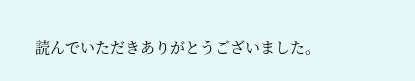読んでいただきありがとうございました。